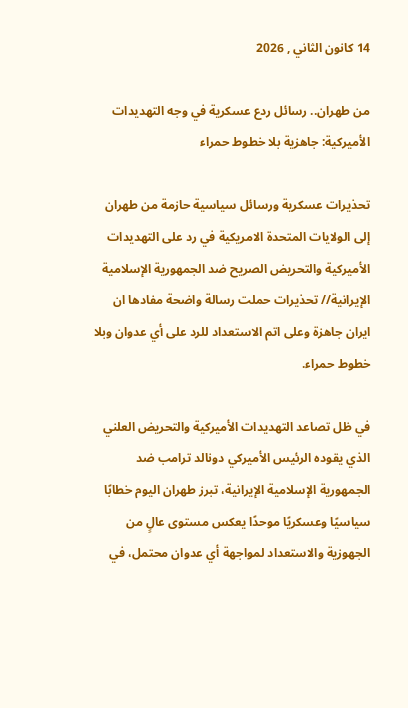14 كانون الثاني , 2026

من طهران.. رسائل ردع عسكرية في وجه التهديدات الأميركية: جاهزية بلا خطوط حمراء

تحذيرات عسكرية ورسائل سياسية حازمة من طهران إلى الولايات المتحدة الامريكية في رد على التهديدات الأميركية والتحريض الصريح ضد الجمهورية الإسلامية الإيرانية// تحذيرات حملت رسالة واضحة مفادها ان ايران جاهزة وعلى اتم الاستعداد للرد على أي عدوان وبلا خطوط حمراء.

في ظل تصاعد التهديدات الأميركية والتحريض العلني الذي يقوده الرئيس الأميركي دونالد ترامب ضد الجمهورية الإسلامية الإيرانية، تبرز طهران اليوم خطابًا سياسيًا وعسكريًا موحدًا يعكس مستوى عالٍ من الجهوزية والاستعداد لمواجهة أي عدوان محتمل، في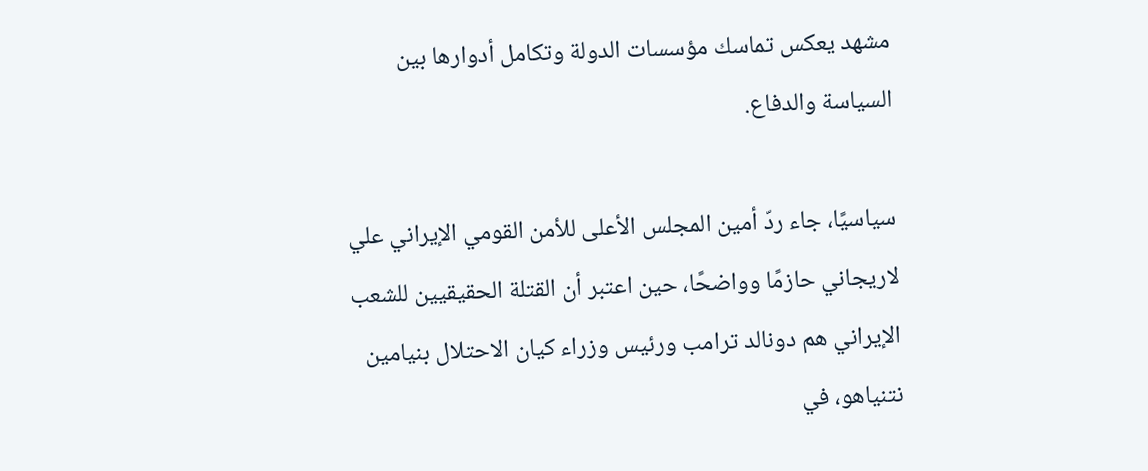مشهد يعكس تماسك مؤسسات الدولة وتكامل أدوارها بين السياسة والدفاع.

سياسيًا، جاء ردّ أمين المجلس الأعلى للأمن القومي الإيراني علي لاريجاني حازمًا وواضحًا، حين اعتبر أن القتلة الحقيقيين للشعب الإيراني هم دونالد ترامب ورئيس وزراء كيان الاحتلال بنيامين نتنياهو، في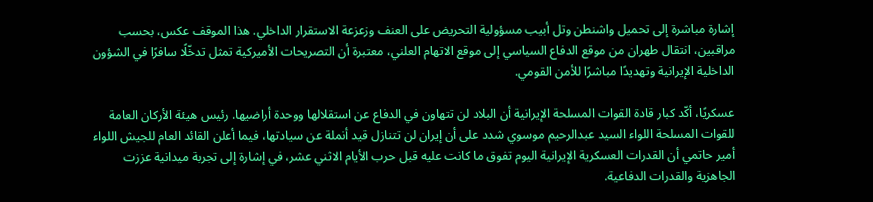إشارة مباشرة إلى تحميل واشنطن وتل أبيب مسؤولية التحريض على العنف وزعزعة الاستقرار الداخلي. هذا الموقف عكس، بحسب مراقبين، انتقال طهران من موقع الدفاع السياسي إلى موقع الاتهام العلني، معتبرة أن التصريحات الأميركية تمثل تدخّلًا سافرًا في الشؤون الداخلية الإيرانية وتهديدًا مباشرًا للأمن القومي.

عسكريًا، أكّد كبار قادة القوات المسلحة الإيرانية أن البلاد لن تتهاون في الدفاع عن استقلالها ووحدة أراضيها. رئيس هيئة الأركان العامة للقوات المسلحة اللواء السيد عبدالرحيم موسوي شدد على أن إيران لن تتنازل قيد أنملة عن سيادتها، فيما أعلن القائد العام للجيش اللواء أمير حاتمي أن القدرات العسكرية الإيرانية اليوم تفوق ما كانت عليه قبل حرب الأيام الاثني عشر، في إشارة إلى تجربة ميدانية عززت الجاهزية والقدرات الدفاعية.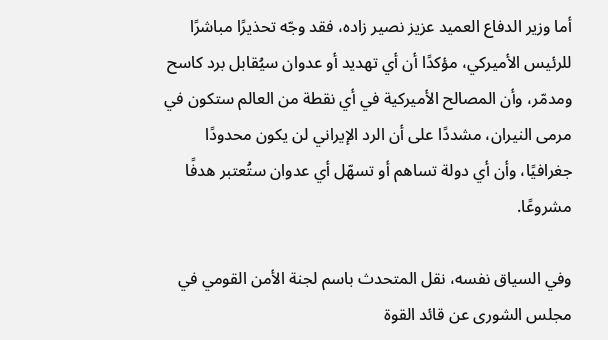أما وزير الدفاع العميد عزيز نصير زاده، فقد وجّه تحذيرًا مباشرًا للرئيس الأميركي، مؤكدًا أن أي تهديد أو عدوان سيُقابل برد كاسح ومدمّر، وأن المصالح الأميركية في أي نقطة من العالم ستكون في مرمى النيران، مشددًا على أن الرد الإيراني لن يكون محدودًا جغرافيًا، وأن أي دولة تساهم أو تسهّل أي عدوان ستُعتبر هدفًا مشروعًا.

وفي السياق نفسه، نقل المتحدث باسم لجنة الأمن القومي في مجلس الشورى عن قائد القوة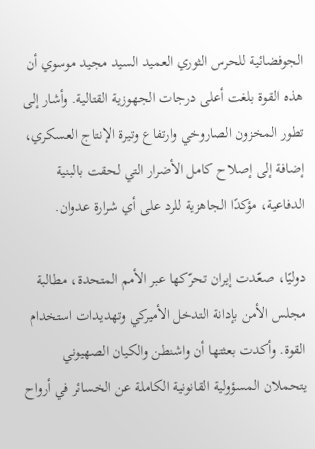الجوفضائية للحرس الثوري العميد السيد مجيد موسوي أن هذه القوة بلغت أعلى درجات الجهوزية القتالية. وأشار إلى تطور المخزون الصاروخي وارتفاع وتيرة الإنتاج العسكري، إضافة إلى إصلاح كامل الأضرار التي لحقت بالبنية الدفاعية، مؤكدًا الجاهزية للرد على أي شرارة عدوان.

دوليًا، صعّدت إيران تحرّكها عبر الأمم المتحدة، مطالبة مجلس الأمن بإدانة التدخل الأميركي وتهديدات استخدام القوة. وأكدت بعثتها أن واشنطن والكيان الصهيوني يتحملان المسؤولية القانونية الكاملة عن الخسائر في أرواح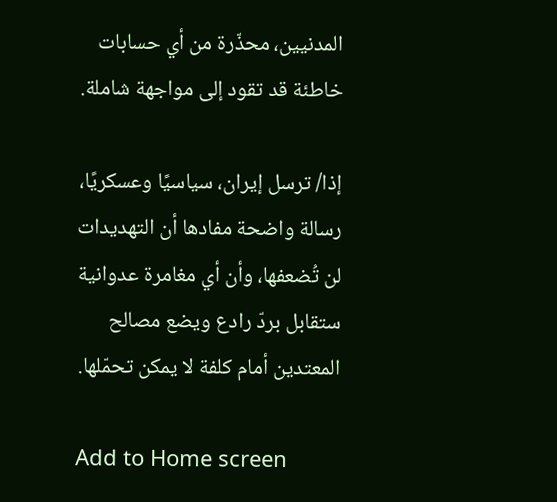المدنيين، محذّرة من أي حسابات خاطئة قد تقود إلى مواجهة شاملة.

إذا/ ترسل إيران، سياسيًا وعسكريًا، رسالة واضحة مفادها أن التهديدات لن تُضعفها، وأن أي مغامرة عدوانية ستقابل بردّ رادع ويضع مصالح المعتدين أمام كلفة لا يمكن تحمّلها.

Add to Home screen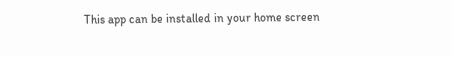This app can be installed in your home screen